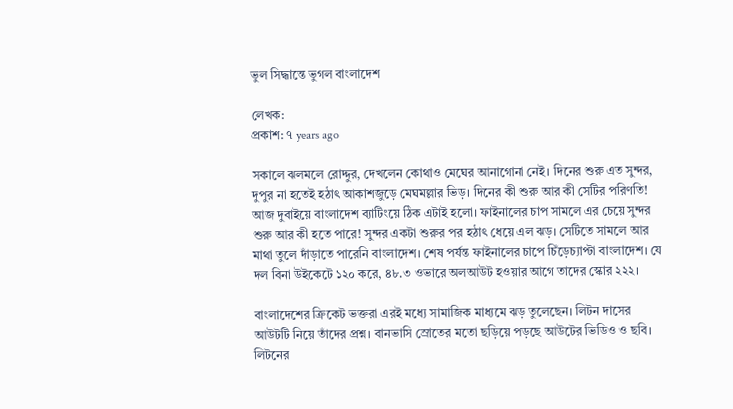ভুল সিদ্ধান্তে ভুগল বাংলাদেশ

লেখক:
প্রকাশ: ৭ years ago

সকালে ঝলমলে রোদ্দুর, দেখলেন কোথাও মেঘের আনাগোনা নেই। দিনের শুরু এত সুন্দর, দুপুর না হতেই হঠাৎ আকাশজুড়ে মেঘমল্লার ভিড়। দিনের কী শুরু আর কী সেটির পরিণতি! আজ দুবাইয়ে বাংলাদেশ ব্যাটিংয়ে ঠিক এটাই হলো। ফাইনালের চাপ সামলে এর চেয়ে সুন্দর শুরু আর কী হতে পারে! সুন্দর একটা শুরুর পর হঠাৎ ধেয়ে এল ঝড়। সেটিতে সামলে আর মাথা তুলে দাঁড়াতে পারেনি বাংলাদেশ। শেষ পর্যন্ত ফাইনালের চাপে চিঁড়েচ্যাপ্টা বাংলাদেশ। যে দল বিনা উইকেটে ১২০ করে, ৪৮.৩ ওভারে অলআউট হওয়ার আগে তাদের স্কোর ২২২।

বাংলাদেশের ক্রিকেট ভক্তরা এরই মধ্যে সামাজিক মাধ্যমে ঝড় তুলেছেন। লিটন দাসের আউটটি নিয়ে তাঁদের প্রশ্ন। বানভাসি স্রোতের মতো ছড়িয়ে পড়ছে আউটের ভিডিও ও ছবি। লিটনের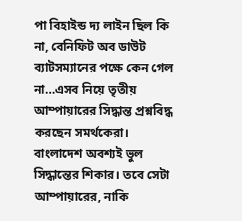পা বিহাইন্ড দ্য লাইন ছিল কি না, বেনিফিট অব ডাউট ব্যাটসম্যানের পক্ষে কেন গেল না…এসব নিয়ে তৃতীয় আম্পায়ারের সিদ্ধান্ত প্রশ্নবিদ্ধ করছেন সমর্থকেরা। বাংলাদেশ অবশ্যই ভুল সিদ্ধান্তের শিকার। তবে সেটা আম্পায়ারের, নাকি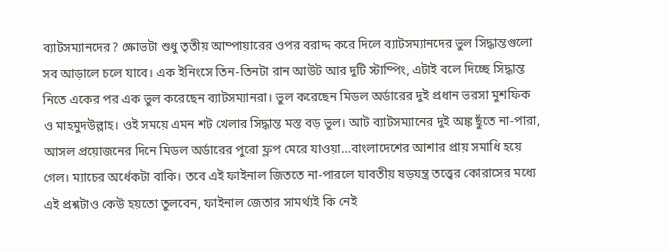ব্যাটসম্যানদের? ক্ষোভটা শুধু তৃতীয় আম্পায়ারের ওপর বরাদ্দ করে দিলে ব্যাটসম্যানদের ভুল সিদ্ধান্তগুলো সব আড়ালে চলে যাবে। এক ইনিংসে তিন-তিনটা রান আউট আর দুটি স্টাম্পিং, এটাই বলে দিচ্ছে সিদ্ধান্ত নিতে একের পর এক ভুল করেছেন ব্যাটসম্যানরা। ভুল করেছেন মিডল অর্ডারের দুই প্রধান ভরসা মুশফিক ও মাহমুদউল্লাহ। ওই সময়ে এমন শট খেলার সিদ্ধান্ত মস্ত বড় ভুল। আট ব্যাটসম্যানের দুই অঙ্ক ছুঁতে না-পারা, আসল প্রয়োজনের দিনে মিডল অর্ডারের পুরো ফ্লপ মেরে যাওয়া…বাংলাদেশের আশার প্রায় সমাধি হয়ে গেল। ম্যাচের অর্ধেকটা বাকি। তবে এই ফাইনাল জিততে না-পারলে যাবতীয় ষড়যন্ত্র তত্ত্বের কোরাসের মধ্যে এই প্রশ্নটাও কেউ হয়তো তুলবেন, ফাইনাল জেতার সামর্থ্যই কি নেই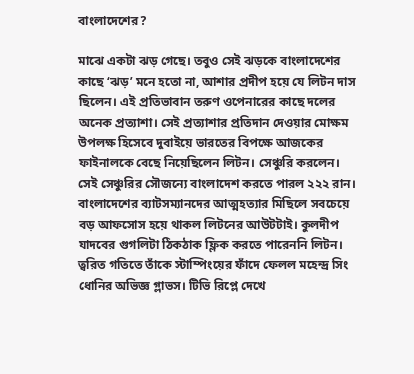বাংলাদেশের?

মাঝে একটা ঝড় গেছে। তবুও সেই ঝড়কে বাংলাদেশের কাছে ‘ঝড়’ মনে হতো না, আশার প্রদীপ হয়ে যে লিটন দাস ছিলেন। এই প্রতিভাবান তরুণ ওপেনারের কাছে দলের অনেক প্রত্যাশা। সেই প্রত্যাশার প্রতিদান দেওয়ার মোক্ষম উপলক্ষ হিসেবে দুবাইয়ে ভারতের বিপক্ষে আজকের ফাইনালকে বেছে নিয়েছিলেন লিটন। সেঞ্চুরি করলেন। সেই সেঞ্চুরির সৌজন্যে বাংলাদেশ করতে পারল ২২২ রান। বাংলাদেশের ব্যাটসম্যানদের আত্মহত্যার মিছিলে সবচেয়ে বড় আফসোস হয়ে থাকল লিটনের আউটটাই। কুলদীপ যাদবের গুগলিটা ঠিকঠাক ফ্লিক করতে পারেননি লিটন। ত্বরিত গতিতে তাঁকে স্টাম্পিংয়ের ফাঁদে ফেলল মহেন্দ্র সিং ধোনির অভিজ্ঞ গ্লাভস। টিভি রিপ্লে দেখে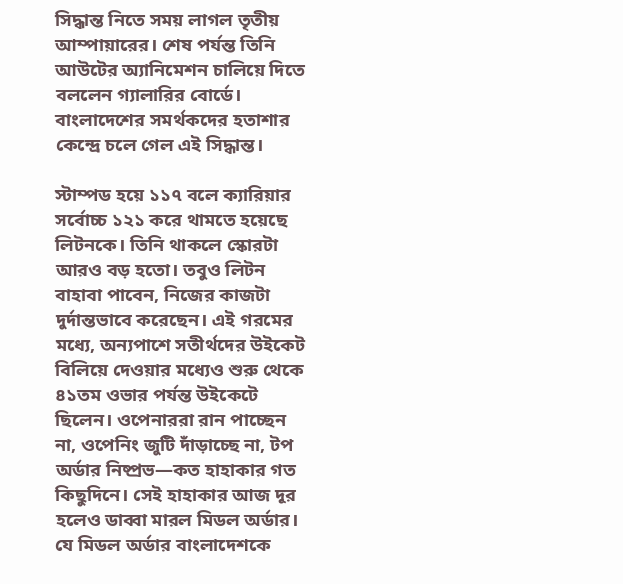সিদ্ধান্ত নিতে সময় লাগল তৃতীয় আম্পায়ারের। শেষ পর্যন্ত তিনি আউটের অ্যানিমেশন চালিয়ে দিতে বললেন গ্যালারির বোর্ডে। বাংলাদেশের সমর্থকদের হতাশার কেন্দ্রে চলে গেল এই সিদ্ধান্ত।

স্টাম্পড হয়ে ১১৭ বলে ক্যারিয়ার সর্বোচ্চ ১২১ করে থামতে হয়েছে লিটনকে। তিনি থাকলে স্কোরটা আরও বড় হতো। তবুও লিটন বাহাবা পাবেন, নিজের কাজটা দুর্দান্তভাবে করেছেন। এই গরমের মধ্যে, অন্যপাশে সতীর্থদের উইকেট বিলিয়ে দেওয়ার মধ্যেও শুরু থেকে ৪১তম ওভার পর্যন্ত উইকেটে ছিলেন। ওপেনাররা রান পাচ্ছেন না, ওপেনিং জুটি দাঁড়াচ্ছে না, টপ অর্ডার নিষ্প্রভ—কত হাহাকার গত কিছুদিনে। সেই হাহাকার আজ দূর হলেও ডাব্বা মারল মিডল অর্ডার। যে মিডল অর্ডার বাংলাদেশকে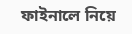ফাইনালে নিয়ে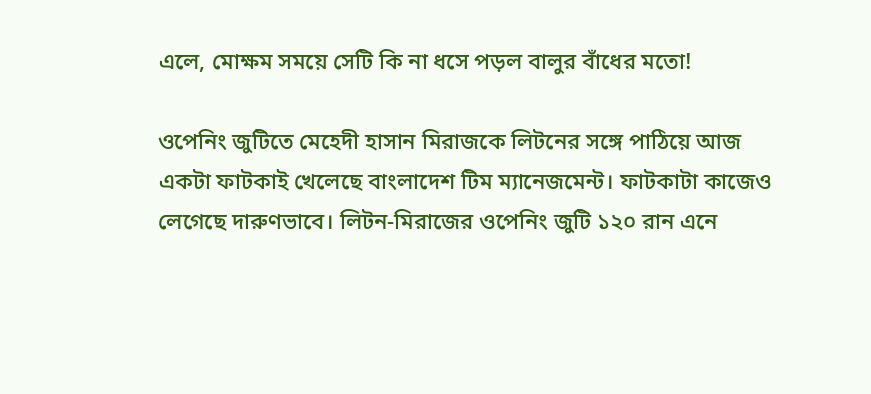এলে, মোক্ষম সময়ে সেটি কি না ধসে পড়ল বালুর বাঁধের মতো!

ওপেনিং জুটিতে মেহেদী হাসান মিরাজকে লিটনের সঙ্গে পাঠিয়ে আজ একটা ফাটকাই খেলেছে বাংলাদেশ টিম ম্যানেজমেন্ট। ফাটকাটা কাজেও লেগেছে দারুণভাবে। লিটন-মিরাজের ওপেনিং জুটি ১২০ রান এনে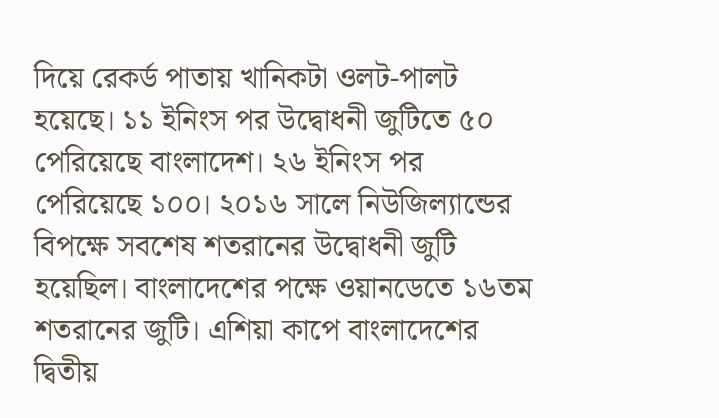দিয়ে রেকর্ড পাতায় খানিকটা ওলট-পালট হয়েছে। ১১ ইনিংস পর উদ্বোধনী জুটিতে ৫০ পেরিয়েছে বাংলাদেশ। ২৬ ইনিংস পর পেরিয়েছে ১০০। ২০১৬ সালে নিউজিল্যান্ডের বিপক্ষে সবশেষ শতরানের উদ্বোধনী জুটি হয়েছিল। বাংলাদেশের পক্ষে ওয়ানডেতে ১৬তম শতরানের জুটি। এশিয়া কাপে বাংলাদেশের দ্বিতীয়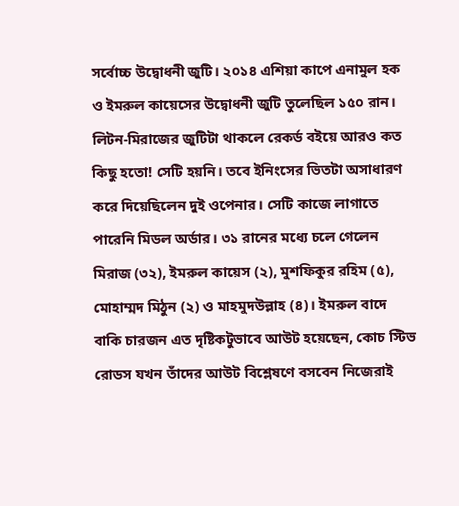সর্বোচ্চ উদ্বোধনী জুটি। ২০১৪ এশিয়া কাপে এনামুল হক ও ইমরুল কায়েসের উদ্বোধনী জুটি তুলেছিল ১৫০ রান। লিটন-মিরাজের জুটিটা থাকলে রেকর্ড বইয়ে আরও কত কিছু হতো! সেটি হয়নি। তবে ইনিংসের ভিতটা অসাধারণ করে দিয়েছিলেন দুই ওপেনার। সেটি কাজে লাগাতে পারেনি মিডল অর্ডার। ৩১ রানের মধ্যে চলে গেলেন মিরাজ (৩২), ইমরুল কায়েস (২), মুশফিকুর রহিম (৫), মোহাম্মদ মিঠুন (২) ও মাহমুদউল্লাহ (৪)। ইমরুল বাদে বাকি চারজন এত দৃষ্টিকটুভাবে আউট হয়েছেন, কোচ স্টিভ রোডস যখন তাঁদের আউট বিশ্লেষণে বসবেন নিজেরাই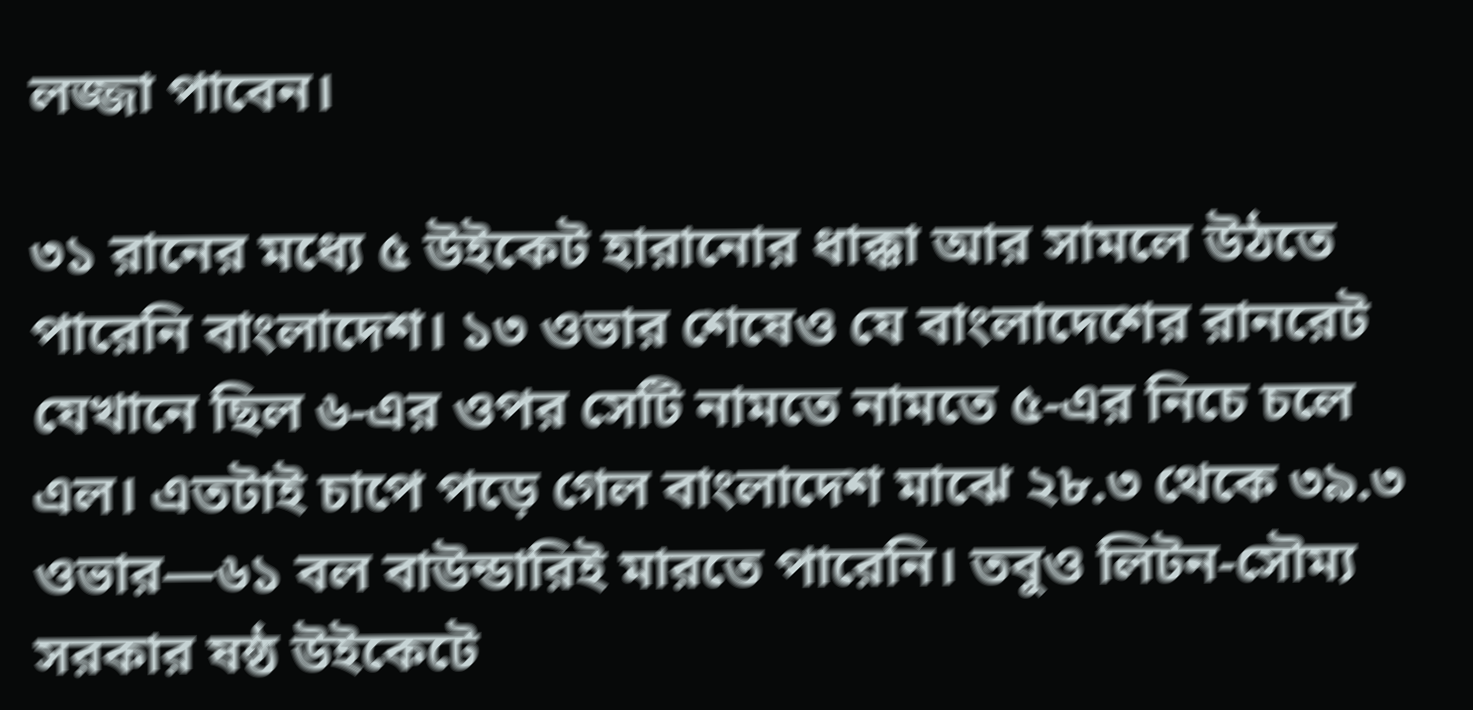লজ্জা পাবেন।

৩১ রানের মধ্যে ৫ উইকেট হারানোর ধাক্কা আর সামলে উঠতে পারেনি বাংলাদেশ। ১৩ ওভার শেষেও যে বাংলাদেশের রানরেট যেখানে ছিল ৬-এর ওপর সেটি নামতে নামতে ৫-এর নিচে চলে এল। এতটাই চাপে পড়ে গেল বাংলাদেশ মাঝে ২৮.৩ থেকে ৩৯.৩ ওভার—৬১ বল বাউন্ডারিই মারতে পারেনি। তবুও লিটন-সৌম্য সরকার ষষ্ঠ উইকেটে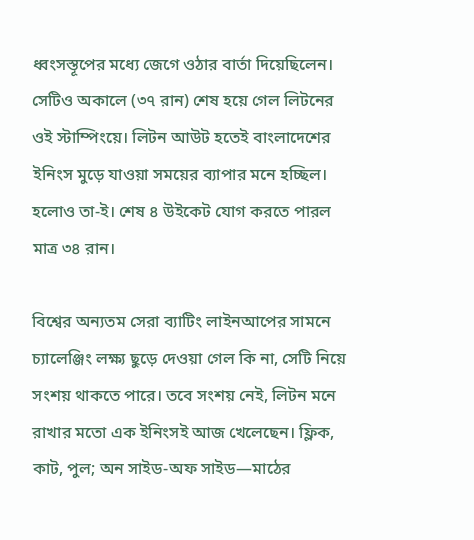ধ্বংসস্তূপের মধ্যে জেগে ওঠার বার্তা দিয়েছিলেন। সেটিও অকালে (৩৭ রান) শেষ হয়ে গেল লিটনের ওই স্টাম্পিংয়ে। লিটন আউট হতেই বাংলাদেশের ইনিংস মুড়ে যাওয়া সময়ের ব্যাপার মনে হচ্ছিল। হলোও তা-ই। শেষ ৪ উইকেট যোগ করতে পারল মাত্র ৩৪ রান।

বিশ্বের অন্যতম সেরা ব্যাটিং লাইনআপের সামনে চ্যালেঞ্জিং লক্ষ্য ছুড়ে দেওয়া গেল কি না, সেটি নিয়ে সংশয় থাকতে পারে। তবে সংশয় নেই, লিটন মনে রাখার মতো এক ইনিংসই আজ খেলেছেন। ফ্লিক, কাট, পুল; অন সাইড-অফ সাইড—মাঠের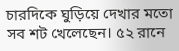চারদিকে ঘুড়িয়ে দেখার মতো সব শট খেলেছেন। ৫২ রানে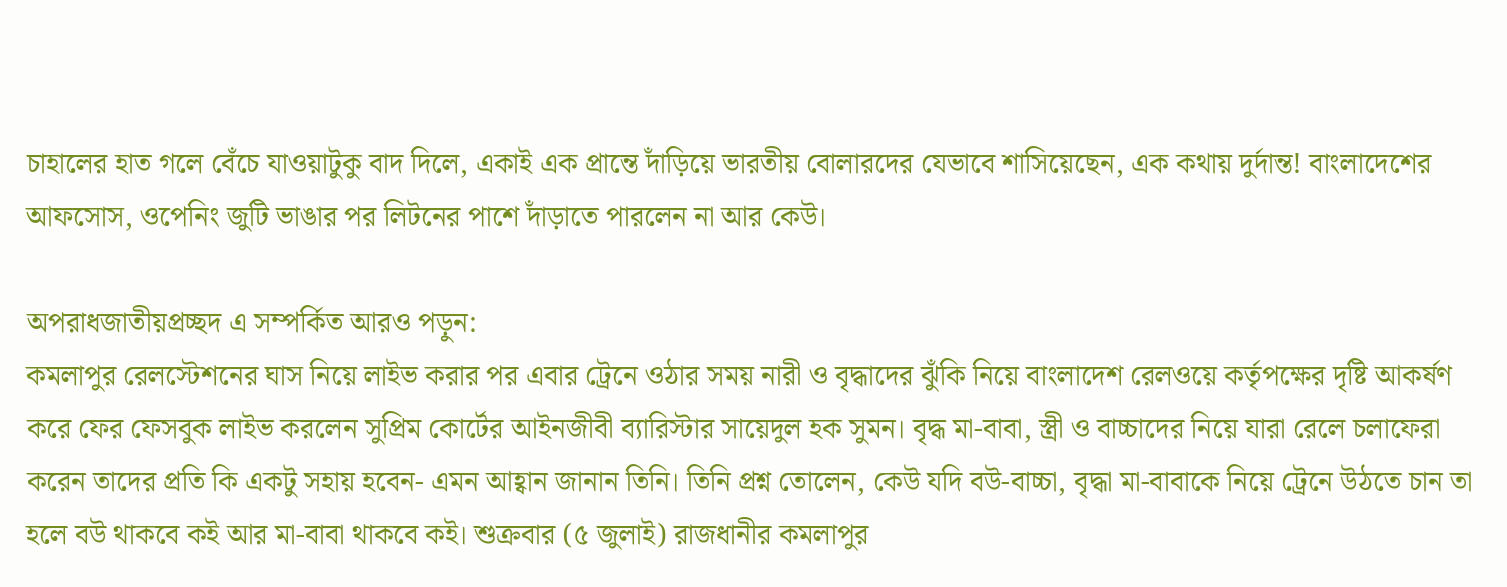চাহালের হাত গলে বেঁচে যাওয়াটুকু বাদ দিলে, একাই এক প্রান্তে দাঁড়িয়ে ভারতীয় বোলারদের যেভাবে শাসিয়েছেন, এক কথায় দুর্দান্ত! বাংলাদেশের আফসোস, ওপেনিং জুটি ভাঙার পর লিটনের পাশে দাঁড়াতে পারলেন না আর কেউ।

অপরাধজাতীয়প্রচ্ছদ এ সম্পর্কিত আরও পড়ুন:
কমলাপুর রেলস্টেশনের ঘাস নিয়ে লাইভ করার পর এবার ট্রেনে ওঠার সময় নারী ও বৃদ্ধাদের ঝুঁকি নিয়ে বাংলাদেশ রেলওয়ে কর্তৃপক্ষের দৃষ্টি আকর্ষণ করে ফের ফেসবুক লাইভ করলেন সুপ্রিম কোর্টের আইনজীবী ব্যারিস্টার সায়েদুল হক সুমন। বৃদ্ধ মা-বাবা, স্ত্রী ও বাচ্চাদের নিয়ে যারা রেলে চলাফেরা করেন তাদের প্রতি কি একটু সহায় হবেন- এমন আহ্বান জানান তিনি। তিনি প্রশ্ন তোলেন, কেউ যদি বউ-বাচ্চা, বৃদ্ধা মা-বাবাকে নিয়ে ট্রেনে উঠতে চান তা হলে বউ থাকবে কই আর মা-বাবা থাকবে কই। শুক্রবার (৫ জুলাই) রাজধানীর কমলাপুর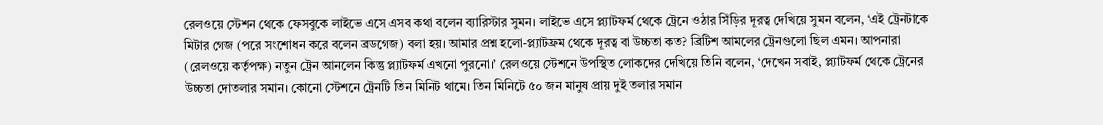রেলওয়ে স্টেশন থেকে ফেসবুকে লাইভে এসে এসব কথা বলেন ব্যারিস্টার সুমন। লাইভে এসে প্ল্যাটফর্ম থেকে ট্রেনে ওঠার সিঁড়ির দূরত্ব দেখিয়ে সুমন বলেন, ‘এই ট্রেনটাকে মিটার গেজ (পরে সংশোধন করে বলেন ব্রডগেজ) বলা হয়। আমার প্রশ্ন হলো-প্ল্যাটফ্রম থেকে দূরত্ব বা উচ্চতা কত? ব্রিটিশ আমলের ট্রেনগুলো ছিল এমন। আপনারা (রেলওয়ে কর্তৃপক্ষ) নতুন ট্রেন আনলেন কিন্তু প্ল্যাটফর্ম এখনো পুরনো।’ রেলওয়ে স্টেশনে উপস্থিত লোকদের দেখিয়ে তিনি বলেন, ‘দেখেন সবাই, প্ল্যাটফর্ম থেকে ট্রেনের উচ্চতা দোতলার সমান। কোনো স্টেশনে ট্রেনটি তিন মিনিট থামে। তিন মিনিটে ৫০ জন মানুষ প্রায় দুই তলার সমান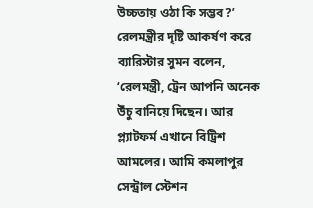উচ্চতায় ওঠা কি সম্ভব?’ রেলমন্ত্রীর দৃষ্টি আকর্ষণ করে ব্যারিস্টার সুমন বলেন, ‘রেলমন্ত্রী, ট্রেন আপনি অনেক উঁচু বানিয়ে দিছেন। আর প্ল্যাটফর্ম এখানে বিট্রিশ আমলের। আমি কমলাপুর সেন্ট্রাল স্টেশন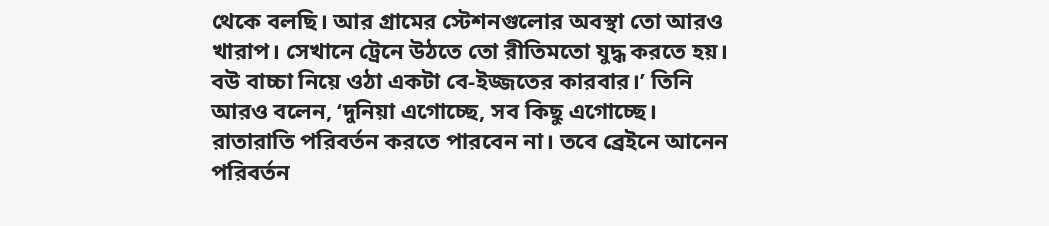থেকে বলছি। আর গ্রামের স্টেশনগুলোর অবস্থা তো আরও খারাপ। সেখানে ট্রেনে উঠতে তো রীতিমতো যুদ্ধ করতে হয়। বউ বাচ্চা নিয়ে ওঠা একটা বে-ইজ্জতের কারবার।’ তিনি আরও বলেন, ‘দুনিয়া এগোচ্ছে, সব কিছু এগোচ্ছে। রাতারাতি পরিবর্তন করতে পারবেন না। তবে ব্রেইনে আনেন পরিবর্তন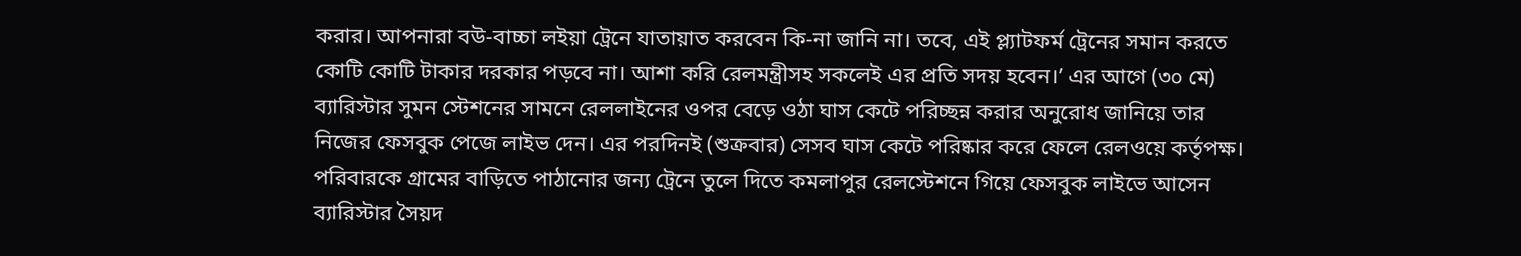করার। আপনারা বউ-বাচ্চা লইয়া ট্রেনে যাতায়াত করবেন কি-না জানি না। তবে, এই প্ল্যাটফর্ম ট্রেনের সমান করতে কোটি কোটি টাকার দরকার পড়বে না। আশা করি রেলমন্ত্রীসহ সকলেই এর প্রতি সদয় হবেন।’ এর আগে (৩০ মে) ব্যারিস্টার সুমন স্টেশনের সামনে রেললাইনের ওপর বেড়ে ওঠা ঘাস কেটে পরিচ্ছন্ন করার অনুরোধ জানিয়ে তার নিজের ফেসবুক পেজে লাইভ দেন। এর পরদিনই (শুক্রবার) সেসব ঘাস কেটে পরিষ্কার করে ফেলে রেলওয়ে কর্তৃপক্ষ। পরিবারকে গ্রামের বাড়িতে পাঠানোর জন্য ট্রেনে তুলে দিতে কমলাপুর রেলস্টেশনে গিয়ে ফেসবুক লাইভে আসেন ব্যারিস্টার সৈয়দ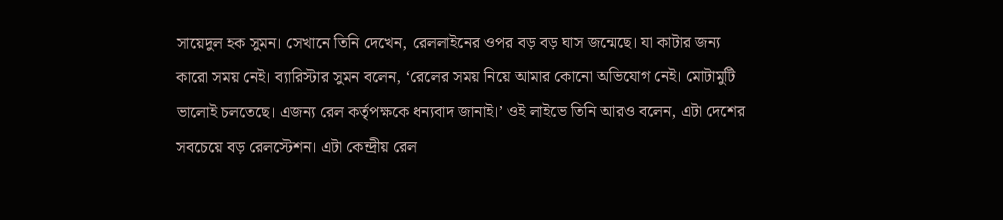সায়েদুল হক সুমন। সেখানে তিনি দেখেন, রেললাইনের ওপর বড় বড় ঘাস জন্মেছে। যা কাটার জন্য কারো সময় নেই। ব্যারিস্টার সুমন বলেন, ‘রেলের সময় নিয়ে আমার কোনো অভিযোগ নেই। মোটামুটি ভালোই চলতেছে। এজন্য রেল কর্তৃপক্ষকে ধন্যবাদ জানাই।’ ওই লাইভে তিনি আরও বলেন, এটা দেশের সবচেয়ে বড় রেলস্টেশন। এটা কেন্দ্রীয় রেল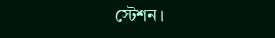স্টেশন।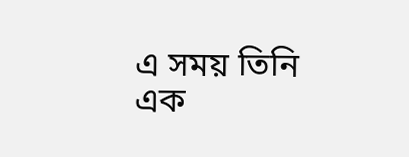এ সময় তিনি এক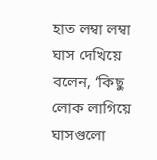হাত লম্বা লম্বা ঘাস দেখিয়ে বলেন, ‘কিছু লোক লাগিয়ে ঘাসগুলো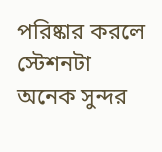পরিষ্কার করলে স্টেশনটা অনেক সুন্দর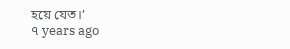হয়ে যেত।’
৭ years ago